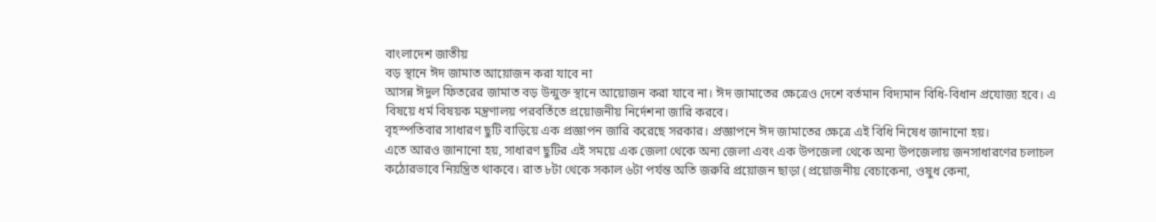বাংলাদেশ জাতীয়
বড় স্থানে ঈদ জামাত আয়োজন করা যাবে না
আসন্ন ঈদুল ফিতরের জামাত বড় উন্মুক্ত স্থানে আয়োজন করা যাবে না। ঈদ জামাতের ক্ষেত্রেও দেশে বর্তমান বিদ্যমান বিধি-বিধান প্রযোজ্য হবে। এ বিষয়ে ধর্ম বিষয়ক মন্ত্রণালয় পরবর্তিতে প্রয়োজনীয় নির্দেশনা জারি করবে।
বৃহস্পতিবার সাধারণ ছুটি বাড়িয়ে এক প্রজ্ঞাপন জারি করেছে সরকার। প্রজ্ঞাপনে ঈদ জামাতের ক্ষেত্রে এই বিধি নিষেধ জানানো হয়।
এতে আরও জানানো হয়, সাধারণ ছুটির এই সময়ে এক জেলা থেকে অন্য জেলা এবং এক উপজেলা থেকে অন্য উপজেলায় জনসাধারণের চলাচল কঠোরভাবে নিয়ন্ত্রিত থাকবে। রাত ৮টা থেকে সকাল ৬টা পর্যন্ত অতি জরুরি প্রয়োজন ছাড়া (প্রয়োজনীয় বেচাকেনা, ওষুধ কেনা,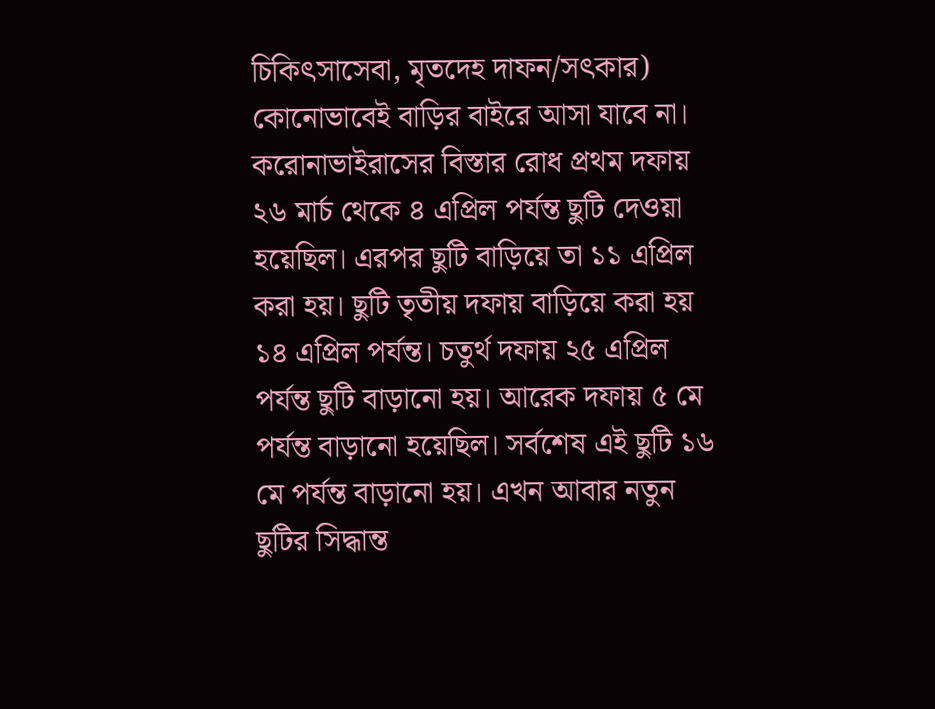চিকিৎসাসেবা, মৃতদেহ দাফন/সৎকার) কোনোভাবেই বাড়ির বাইরে আসা যাবে না।
করোনাভাইরাসের বিস্তার রোধ প্রথম দফায় ২৬ মার্চ থেকে ৪ এপ্রিল পর্যন্ত ছুটি দেওয়া হয়েছিল। এরপর ছুটি বাড়িয়ে তা ১১ এপ্রিল করা হয়। ছুটি তৃতীয় দফায় বাড়িয়ে করা হয় ১৪ এপ্রিল পর্যন্ত। চতুর্থ দফায় ২৫ এপ্রিল পর্যন্ত ছুটি বাড়ানো হয়। আরেক দফায় ৫ মে পর্যন্ত বাড়ানো হয়েছিল। সর্বশেষ এই ছুটি ১৬ মে পর্যন্ত বাড়ানো হয়। এখন আবার নতুন ছুটির সিদ্ধান্ত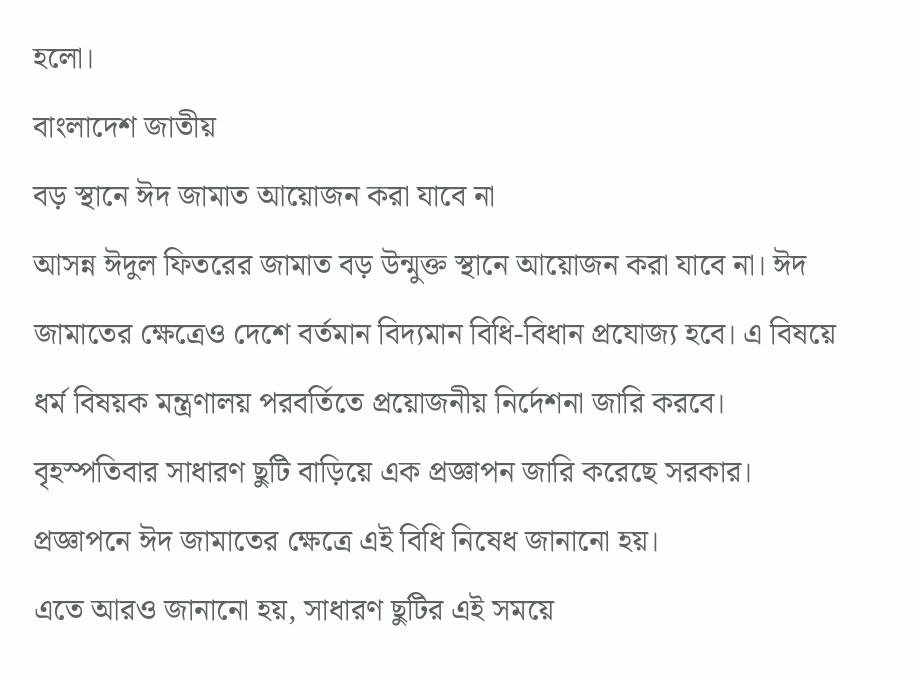হলো।
বাংলাদেশ জাতীয়
বড় স্থানে ঈদ জামাত আয়োজন করা যাবে না
আসন্ন ঈদুল ফিতরের জামাত বড় উন্মুক্ত স্থানে আয়োজন করা যাবে না। ঈদ জামাতের ক্ষেত্রেও দেশে বর্তমান বিদ্যমান বিধি-বিধান প্রযোজ্য হবে। এ বিষয়ে ধর্ম বিষয়ক মন্ত্রণালয় পরবর্তিতে প্রয়োজনীয় নির্দেশনা জারি করবে।
বৃহস্পতিবার সাধারণ ছুটি বাড়িয়ে এক প্রজ্ঞাপন জারি করেছে সরকার। প্রজ্ঞাপনে ঈদ জামাতের ক্ষেত্রে এই বিধি নিষেধ জানানো হয়।
এতে আরও জানানো হয়, সাধারণ ছুটির এই সময়ে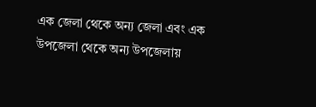এক জেলা থেকে অন্য জেলা এবং এক উপজেলা থেকে অন্য উপজেলায়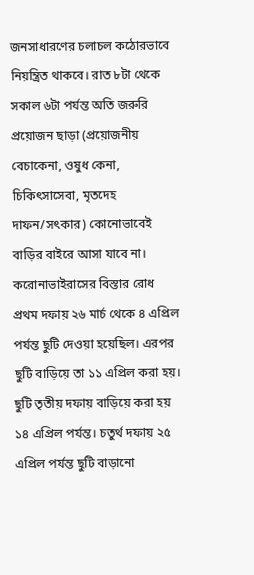জনসাধারণের চলাচল কঠোরভাবে নিয়ন্ত্রিত থাকবে। রাত ৮টা থেকে সকাল ৬টা পর্যন্ত অতি জরুরি প্রয়োজন ছাড়া (প্রয়োজনীয় বেচাকেনা, ওষুধ কেনা, চিকিৎসাসেবা, মৃতদেহ দাফন/সৎকার) কোনোভাবেই বাড়ির বাইরে আসা যাবে না।
করোনাভাইরাসের বিস্তার রোধ প্রথম দফায় ২৬ মার্চ থেকে ৪ এপ্রিল পর্যন্ত ছুটি দেওয়া হয়েছিল। এরপর ছুটি বাড়িয়ে তা ১১ এপ্রিল করা হয়। ছুটি তৃতীয় দফায় বাড়িয়ে করা হয় ১৪ এপ্রিল পর্যন্ত। চতুর্থ দফায় ২৫ এপ্রিল পর্যন্ত ছুটি বাড়ানো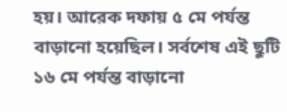হয়। আরেক দফায় ৫ মে পর্যন্ত বাড়ানো হয়েছিল। সর্বশেষ এই ছুটি ১৬ মে পর্যন্ত বাড়ানো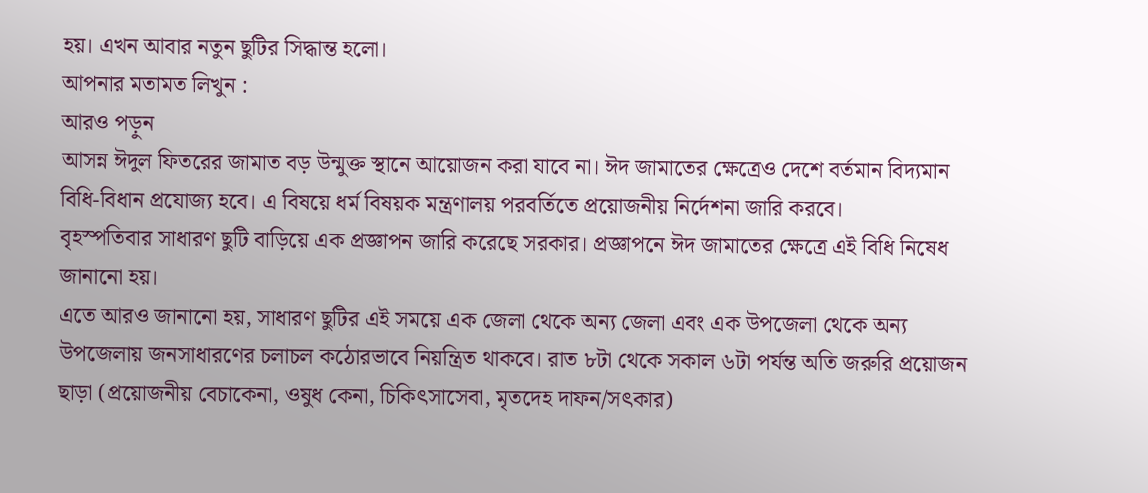হয়। এখন আবার নতুন ছুটির সিদ্ধান্ত হলো।
আপনার মতামত লিখুন :
আরও পড়ুন
আসন্ন ঈদুল ফিতরের জামাত বড় উন্মুক্ত স্থানে আয়োজন করা যাবে না। ঈদ জামাতের ক্ষেত্রেও দেশে বর্তমান বিদ্যমান বিধি-বিধান প্রযোজ্য হবে। এ বিষয়ে ধর্ম বিষয়ক মন্ত্রণালয় পরবর্তিতে প্রয়োজনীয় নির্দেশনা জারি করবে।
বৃহস্পতিবার সাধারণ ছুটি বাড়িয়ে এক প্রজ্ঞাপন জারি করেছে সরকার। প্রজ্ঞাপনে ঈদ জামাতের ক্ষেত্রে এই বিধি নিষেধ জানানো হয়।
এতে আরও জানানো হয়, সাধারণ ছুটির এই সময়ে এক জেলা থেকে অন্য জেলা এবং এক উপজেলা থেকে অন্য উপজেলায় জনসাধারণের চলাচল কঠোরভাবে নিয়ন্ত্রিত থাকবে। রাত ৮টা থেকে সকাল ৬টা পর্যন্ত অতি জরুরি প্রয়োজন ছাড়া (প্রয়োজনীয় বেচাকেনা, ওষুধ কেনা, চিকিৎসাসেবা, মৃতদেহ দাফন/সৎকার)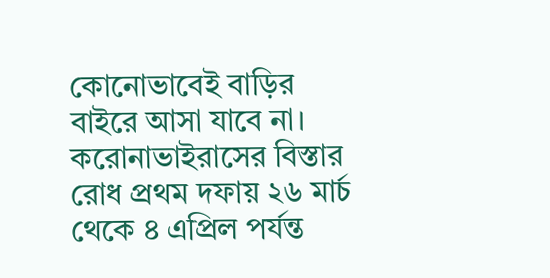কোনোভাবেই বাড়ির বাইরে আসা যাবে না।
করোনাভাইরাসের বিস্তার রোধ প্রথম দফায় ২৬ মার্চ থেকে ৪ এপ্রিল পর্যন্ত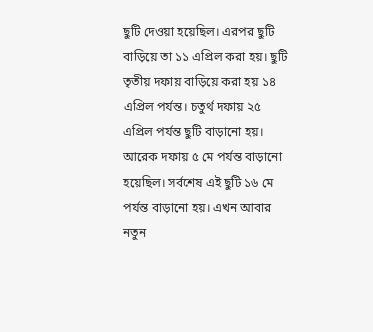ছুটি দেওয়া হয়েছিল। এরপর ছুটি বাড়িয়ে তা ১১ এপ্রিল করা হয়। ছুটি তৃতীয় দফায় বাড়িয়ে করা হয় ১৪ এপ্রিল পর্যন্ত। চতুর্থ দফায় ২৫ এপ্রিল পর্যন্ত ছুটি বাড়ানো হয়। আরেক দফায় ৫ মে পর্যন্ত বাড়ানো হয়েছিল। সর্বশেষ এই ছুটি ১৬ মে পর্যন্ত বাড়ানো হয়। এখন আবার নতুন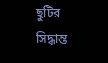ছুটির সিদ্ধান্ত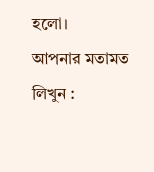হলো।
আপনার মতামত লিখুন :